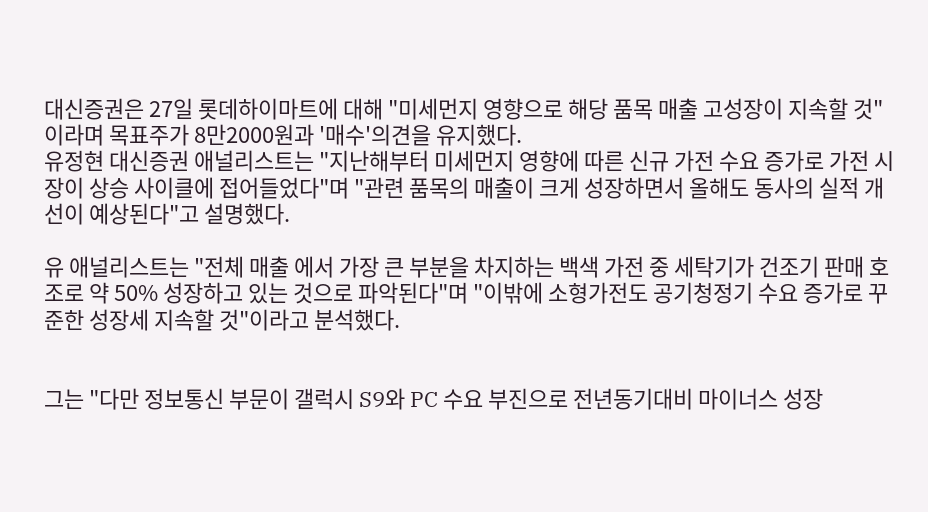대신증권은 27일 롯데하이마트에 대해 "미세먼지 영향으로 해당 품목 매출 고성장이 지속할 것"이라며 목표주가 8만2000원과 '매수'의견을 유지했다.
유정현 대신증권 애널리스트는 "지난해부터 미세먼지 영향에 따른 신규 가전 수요 증가로 가전 시장이 상승 사이클에 접어들었다"며 "관련 품목의 매출이 크게 성장하면서 올해도 동사의 실적 개선이 예상된다"고 설명했다.

유 애널리스트는 "전체 매출 에서 가장 큰 부분을 차지하는 백색 가전 중 세탁기가 건조기 판매 호조로 약 50% 성장하고 있는 것으로 파악된다"며 "이밖에 소형가전도 공기청정기 수요 증가로 꾸준한 성장세 지속할 것"이라고 분석했다.


그는 "다만 정보통신 부문이 갤럭시 S9와 PC 수요 부진으로 전년동기대비 마이너스 성장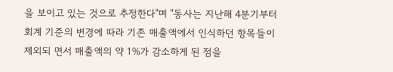을 보이고 있는 것으로 추정한다"며 "동사는 지난해 4분기부터 회계 기준의 변경에 따라 기존 매출액에서 인식하던 항목들이 제외되 면서 매출액의 약 1%가 감소하게 된 점을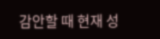감안할 때 현재 성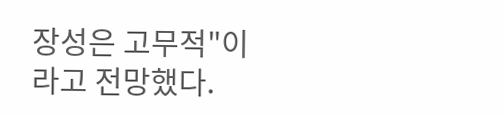장성은 고무적"이라고 전망했다.